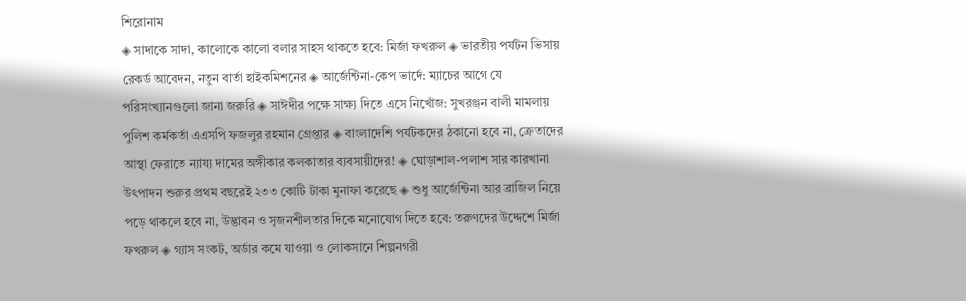শিরোনাম
◈ সাদাকে সাদা, কালোকে কালো বলার সাহস থাকতে হবে: মির্জা ফখরুল ◈ ভারতীয় পর্যটন ভিসায় রেকর্ড আবেদন, নতুন বার্তা হাইকমিশনের ◈ আর্জেন্টিনা-কেপ ভার্দে: ম্যাচের আগে যে পরিসংখ্যানগুলো জানা জরুরি ◈ সাঈদীর পক্ষে সাক্ষ্য দিতে এসে নিখোঁজ: সুখরঞ্জন বালী মামলায় পুলিশ কর্মকর্তা এএসপি ফজলুর রহমান গ্রেপ্তার ◈ বাংলাদেশি পর্যটকদের ঠকানো হবে না, ক্রেতাদের আস্থা ফেরাতে ন্যায্য দামের অঙ্গীকার কলকাতার ব্যবসায়ীদের! ◈ ঘোড়াশাল-পলাশ সার কারখানা উৎপাদন শুরুর প্রথম বছরেই ২৩৩ কোটি টাকা মুনাফা করেছে ◈ শুধু আর্জেন্টিনা আর ব্রাজিল নিয়ে পড়ে থাকলে হবে না, উদ্ভাবন ও সৃজনশীলতার দিকে মনোযোগ দিতে হবে: তরুণদের উদ্দেশে মির্জা ফখরুল ◈ গ্যাস সংকট, অর্ডার কমে যাওয়া ও লোকসানে শিল্পনগরী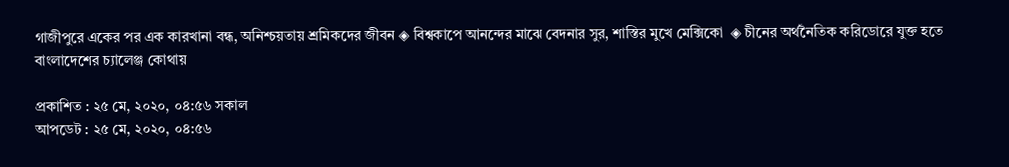গাজীপুরে একের পর এক কারখানা বন্ধ, অনিশ্চয়তায় শ্রমিকদের জীবন ◈ বিশ্বকা‌পে আন‌ন্দের মা‌ঝে বেদনার সুর, শাস্তির মু‌খে মেক্সিকো  ◈ চীনের অর্থনৈতিক করিডোরে যুক্ত হতে বাংলাদেশের চ্যালেঞ্জ কোথায়

প্রকাশিত : ২৫ মে, ২০২০, ০৪:৫৬ সকাল
আপডেট : ২৫ মে, ২০২০, ০৪:৫৬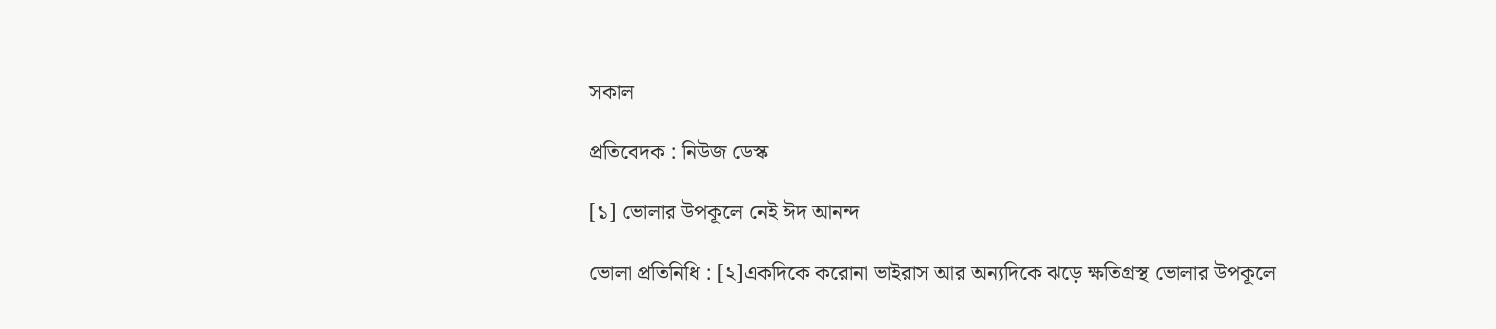সকাল

প্রতিবেদক : নিউজ ডেস্ক

[১] ভোলার উপকূলে নেই ঈদ আনন্দ

ভোলা প্রতিনিধি : [২]একদিকে করোনা ভাইরাস আর অন্যদিকে ঝড়ে ক্ষতিগ্রস্থ ভোলার উপকূলে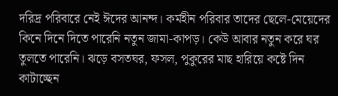দরিদ্র পরিবারে নেই ঈদের আনন্দ। কর্মহীন পরিবার তাদের ছেলে-মেয়েদের কিনে দিনে দিতে পারেনি নতুন জামা-কাপড়। কেউ আবার নতুন করে ঘর তুলতে পারেনি। ঝড়ে বসতঘর, ফসল, পুকুরের মাছ হারিয়ে কষ্টে দিন কাটাচ্ছেন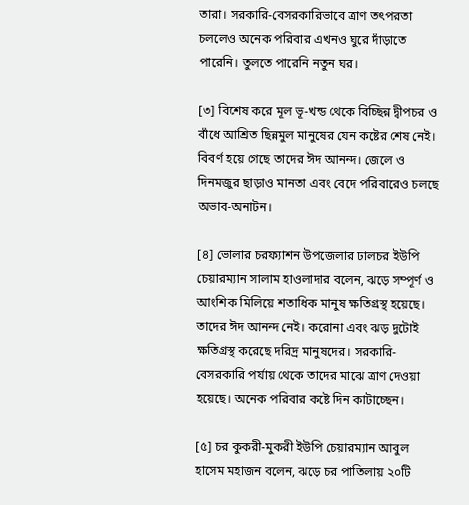তারা। সরকারি-বেসরকারিভাবে ত্রাণ তৎপরতা চললেও অনেক পরিবার এখনও ঘুরে দাঁড়াতে পারেনি। তুলতে পারেনি নতুন ঘর।

[৩] বিশেষ করে মূল ভূ-খন্ড থেকে বিচ্ছিন্ন দ্বীপচর ও বাঁধে আশ্রিত ছিন্নমুল মানুষের যেন কষ্টের শেষ নেই। বিবর্ণ হয়ে গেছে তাদের ঈদ আনন্দ। জেলে ও দিনমজুর ছাড়াও মানতা এবং বেদে পরিবারেও চলছে অভাব-অনাটন।

[৪] ভোলার চরফ্যাশন উপজেলার ঢালচর ইউপি চেয়ারম্যান সালাম হাওলাদার বলেন, ঝড়ে সম্পূর্ণ ও আংশিক মিলিয়ে শতাধিক মানুষ ক্ষতিগ্রস্থ হয়েছে। তাদের ঈদ আনন্দ নেই। করোনা এবং ঝড় দুটোই ক্ষতিগ্রস্থ করেছে দরিদ্র মানুষদের। সরকারি-বেসরকারি পর্যায় থেকে তাদের মাঝে ত্রাণ দেওয়া হয়েছে। অনেক পরিবার কষ্টে দিন কাটাচ্ছেন।

[৫] চর কুকরী-মুকরী ইউপি চেয়ারম্যান আবুল হাসেম মহাজন বলেন, ঝড়ে চর পাতিলায় ২০টি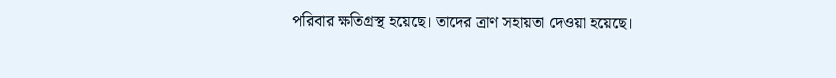পরিবার ক্ষতিগ্রস্থ হয়েছে। তাদের ত্রাণ সহায়তা দেওয়া হয়েছে।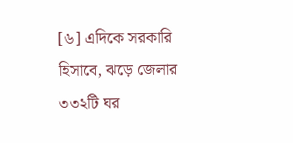[৬] এদিকে সরকারি হিসাবে, ঝড়ে জেলার ৩৩২টি ঘর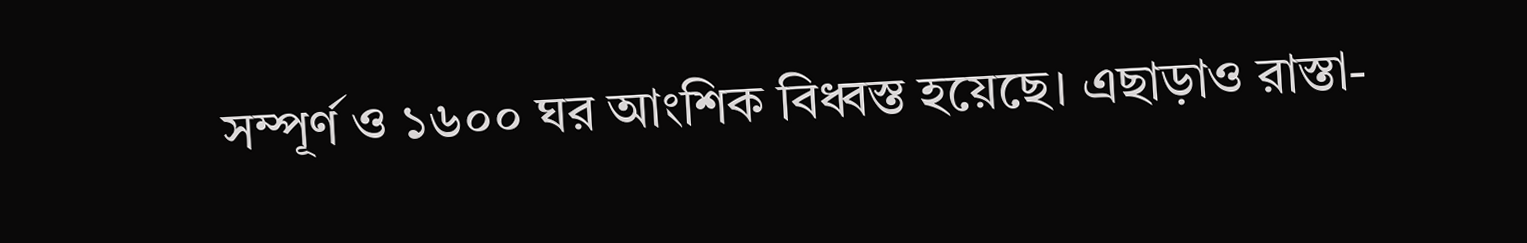সম্পূর্ণ ও ১৬০০ ঘর আংশিক বিধ্বস্ত হয়েছে। এছাড়াও রাস্তা-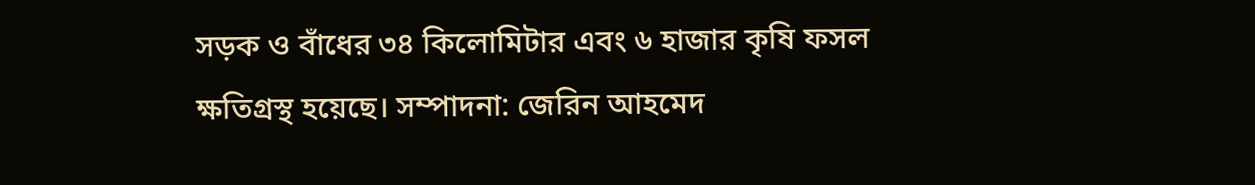সড়ক ও বাঁধের ৩৪ কিলোমিটার এবং ৬ হাজার কৃষি ফসল ক্ষতিগ্রস্থ হয়েছে। সম্পাদনা: জেরিন আহমেদ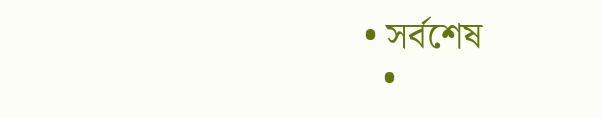• সর্বশেষ
  •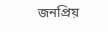জনপ্রিয়